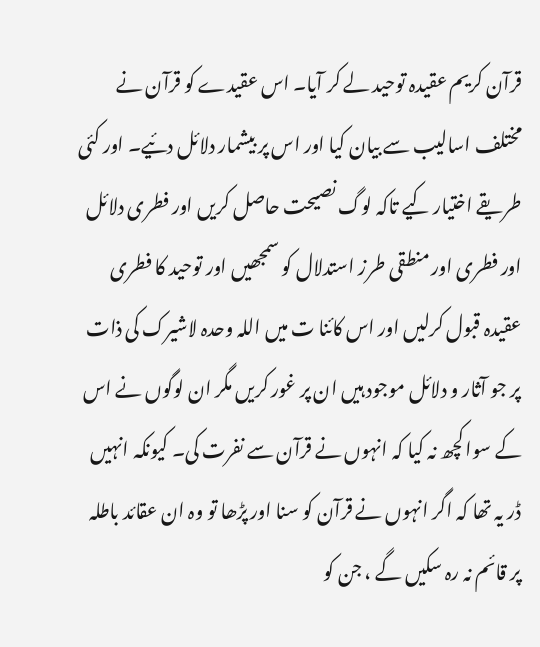قرآن کریم عقیدہ توحید لے کر آیا۔ اس عقیدے کو قرآن نے مختلف اسالیب سے بیان کیا اور اس پر بیشمار دلائل دئیے۔ اور کئی طریقے اختیار کیے تاکہ لوگ نصیحت حاصل کریں اور فطری دلائل اور فطری اور منطقی طرز استدلال کو سمجھیں اور توحید کا فطری عقیدہ قبول کرلیں اور اس کائنا ت میں اللہ وحدہ لاشیرک کی ذات پر جو آثار و دلائل موجود ہیں ان پر غور کریں مگر ان لوگوں نے اس کے سوا کچھ نہ کیا کہ انہوں نے قرآن سے نفرت کی۔ کیونکہ انہیں ڈر یہ تھا کہ اگر انہوں نے قرآن کو سنا اور پڑھا تو وہ ان عقائد باطلہ پر قائم نہ رہ سکیں گے ، جن کو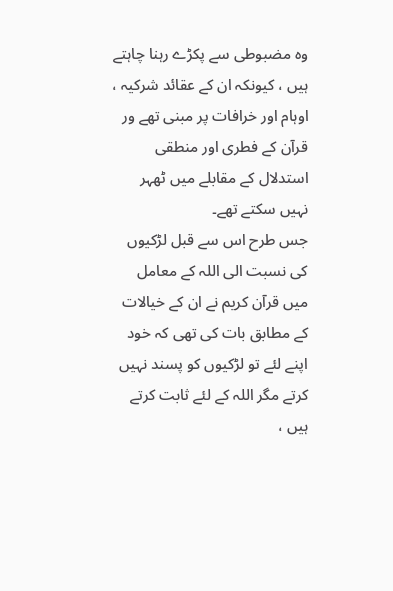وہ مضبوطی سے پکڑے رہنا چاہتے ہیں ، کیونکہ ان کے عقائد شرکیہ ، اوہام اور خرافات پر مبنی تھے ور قرآن کے فطری اور منطقی استدلال کے مقابلے میں ٹھہر نہیں سکتے تھے۔
جس طرح اس سے قبل لڑکیوں کی نسبت الی اللہ کے معامل میں قرآن کریم نے ان کے خیالات کے مطابق بات کی تھی کہ خود اپنے لئے تو لڑکیوں کو پسند نہیں کرتے مگر اللہ کے لئے ثابت کرتے ہیں ،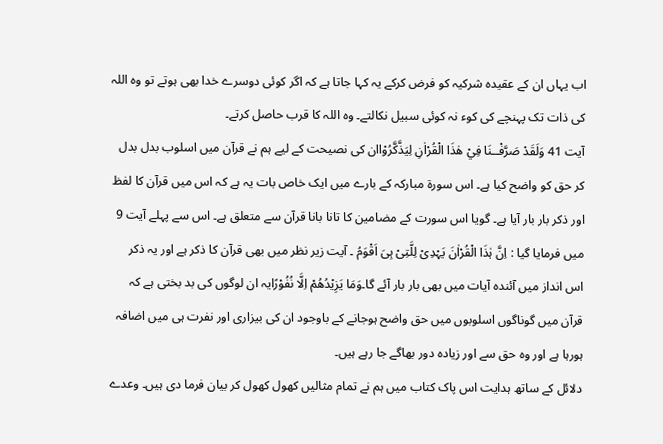اب یہاں ان کے عقیدہ شرکیہ کو فرض کرکے یہ کہا جاتا ہے کہ اگر کوئی دوسرے خدا بھی ہوتے تو وہ اللہ کی ذات تک پہنچے کی کوء نہ کوئی سبیل نکالتے۔ وہ اللہ کا قرب حاصل کرتے۔
آیت 41 وَلَقَدْ صَرَّفْــنَا فِيْ هٰذَا الْقُرْاٰنِ لِيَذَّكَّرُوْاان کی نصیحت کے لیے ہم نے قرآن میں اسلوب بدل بدل کر حق کو واضح کیا ہے۔ اس سورة مبارکہ کے بارے میں ایک خاص بات یہ ہے کہ اس میں قرآن کا لفظ اور ذکر بار بار آیا ہے۔ گویا اس سورت کے مضامین کا تانا بانا قرآن سے متعلق ہے۔ اس سے پہلے آیت 9 میں فرمایا گیا : اِنَّ ہٰذَا الْقُرْاٰنَ یَہْدِیْ لِلَّتِیْ ہِیَ اَقْوَمُ ۔ آیت زیر نظر میں بھی قرآن کا ذکر ہے اور یہ ذکر اس انداز میں آئندہ آیات میں بھی بار بار آئے گا۔وَمَا يَزِيْدُهُمْ اِلَّا نُفُوْرًایہ ان لوگوں کی بد بختی ہے کہ قرآن میں گوناگوں اسلوبوں میں حق واضح ہوجانے کے باوجود ان کی بیزاری اور نفرت ہی میں اضافہ ہورہا ہے اور وہ حق سے اور زیادہ دور بھاگے جا رہے ہیں۔
دلائل کے ساتھ ہدایت اس پاک کتاب میں ہم نے تمام مثالیں کھول کھول کر بیان فرما دی ہیں۔ وعدے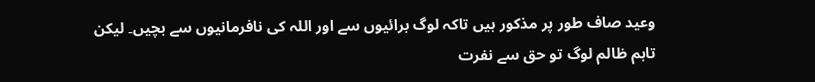وعید صاف طور پر مذکور ہیں تاکہ لوگ برائیوں سے اور اللہ کی نافرمانیوں سے بچیں۔ لیکن تاہم ظالم لوگ تو حق سے نفرت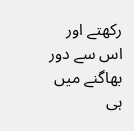رکھتے اور اس سے دور بھاگنے میں ہی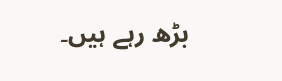بڑھ رہے ہیں۔